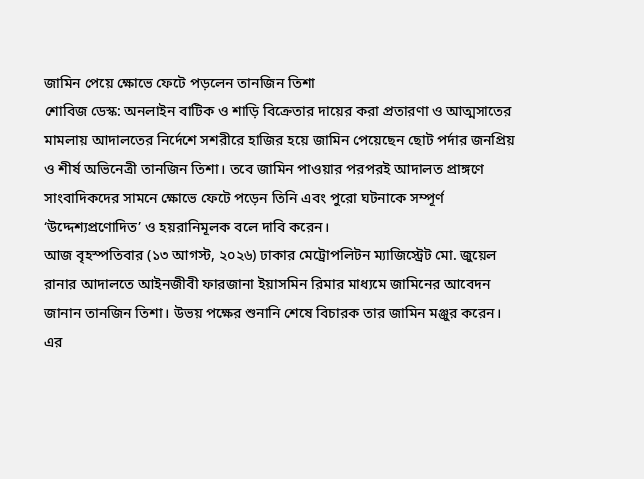জামিন পেয়ে ক্ষোভে ফেটে পড়লেন তানজিন তিশা
শোবিজ ডেস্ক: অনলাইন বাটিক ও শাড়ি বিক্রেতার দায়ের করা প্রতারণা ও আত্মসাতের মামলায় আদালতের নির্দেশে সশরীরে হাজির হয়ে জামিন পেয়েছেন ছোট পর্দার জনপ্রিয় ও শীর্ষ অভিনেত্রী তানজিন তিশা। তবে জামিন পাওয়ার পরপরই আদালত প্রাঙ্গণে সাংবাদিকদের সামনে ক্ষোভে ফেটে পড়েন তিনি এবং পুরো ঘটনাকে সম্পূর্ণ ‘উদ্দেশ্যপ্রণোদিত’ ও হয়রানিমূলক বলে দাবি করেন।
আজ বৃহস্পতিবার (১৩ আগস্ট, ২০২৬) ঢাকার মেট্রোপলিটন ম্যাজিস্ট্রেট মো. জুয়েল রানার আদালতে আইনজীবী ফারজানা ইয়াসমিন রিমার মাধ্যমে জামিনের আবেদন জানান তানজিন তিশা। উভয় পক্ষের শুনানি শেষে বিচারক তার জামিন মঞ্জুর করেন।
এর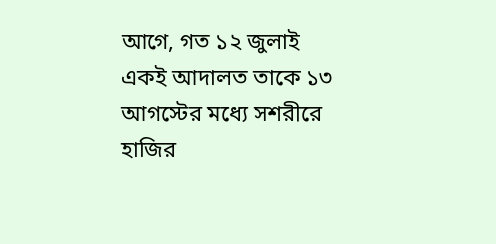আগে, গত ১২ জুলাই একই আদালত তাকে ১৩ আগস্টের মধ্যে সশরীরে হাজির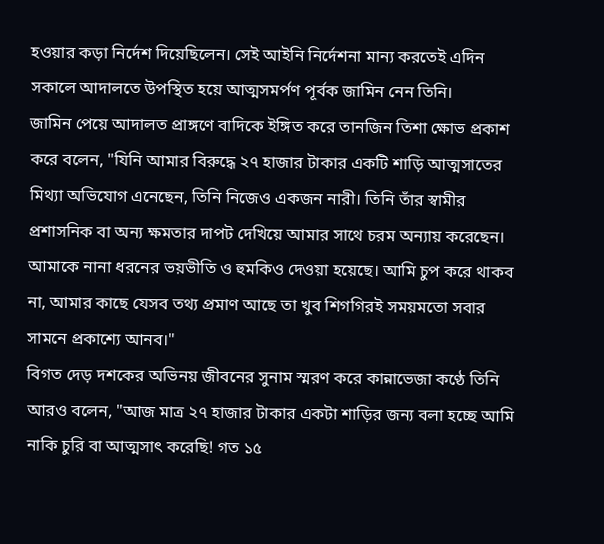হওয়ার কড়া নির্দেশ দিয়েছিলেন। সেই আইনি নির্দেশনা মান্য করতেই এদিন সকালে আদালতে উপস্থিত হয়ে আত্মসমর্পণ পূর্বক জামিন নেন তিনি।
জামিন পেয়ে আদালত প্রাঙ্গণে বাদিকে ইঙ্গিত করে তানজিন তিশা ক্ষোভ প্রকাশ করে বলেন, "যিনি আমার বিরুদ্ধে ২৭ হাজার টাকার একটি শাড়ি আত্মসাতের মিথ্যা অভিযোগ এনেছেন, তিনি নিজেও একজন নারী। তিনি তাঁর স্বামীর প্রশাসনিক বা অন্য ক্ষমতার দাপট দেখিয়ে আমার সাথে চরম অন্যায় করেছেন। আমাকে নানা ধরনের ভয়ভীতি ও হুমকিও দেওয়া হয়েছে। আমি চুপ করে থাকব না, আমার কাছে যেসব তথ্য প্রমাণ আছে তা খুব শিগগিরই সময়মতো সবার সামনে প্রকাশ্যে আনব।"
বিগত দেড় দশকের অভিনয় জীবনের সুনাম স্মরণ করে কান্নাভেজা কণ্ঠে তিনি আরও বলেন, "আজ মাত্র ২৭ হাজার টাকার একটা শাড়ির জন্য বলা হচ্ছে আমি নাকি চুরি বা আত্মসাৎ করেছি! গত ১৫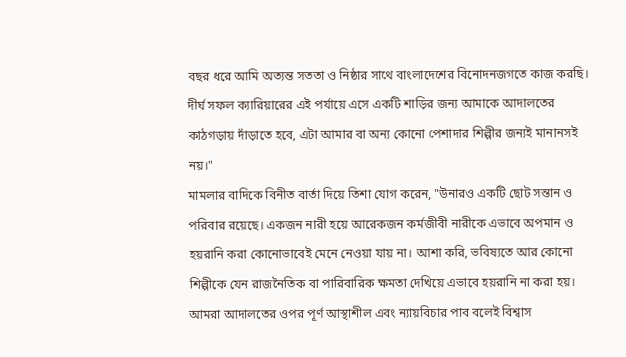বছর ধরে আমি অত্যন্ত সততা ও নিষ্ঠার সাথে বাংলাদেশের বিনোদনজগতে কাজ করছি। দীর্ঘ সফল ক্যারিয়ারের এই পর্যায়ে এসে একটি শাড়ির জন্য আমাকে আদালতের কাঠগড়ায় দাঁড়াতে হবে, এটা আমার বা অন্য কোনো পেশাদার শিল্পীর জন্যই মানানসই নয়।"
মামলার বাদিকে বিনীত বার্তা দিয়ে তিশা যোগ করেন, "উনারও একটি ছোট সন্তান ও পরিবার রয়েছে। একজন নারী হয়ে আরেকজন কর্মজীবী নারীকে এভাবে অপমান ও হয়রানি করা কোনোভাবেই মেনে নেওয়া যায় না। আশা করি, ভবিষ্যতে আর কোনো শিল্পীকে যেন রাজনৈতিক বা পারিবারিক ক্ষমতা দেখিয়ে এভাবে হয়রানি না করা হয়। আমরা আদালতের ওপর পূর্ণ আস্থাশীল এবং ন্যায়বিচার পাব বলেই বিশ্বাস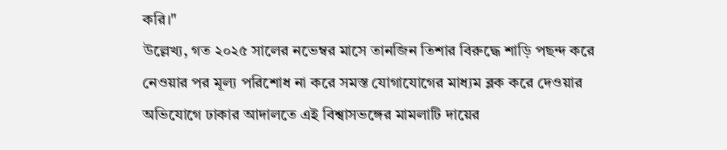করি।"
উল্লেখ্য, গত ২০২৫ সালের নভেম্বর মাসে তানজিন তিশার বিরুদ্ধে শাড়ি পছন্দ করে নেওয়ার পর মূল্য পরিশোধ না করে সমস্ত যোগাযোগের মাধ্যম ব্লক করে দেওয়ার অভিযোগে ঢাকার আদালতে এই বিশ্বাসভঙ্গের মামলাটি দায়ের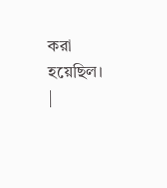করা হয়েছিল।
|